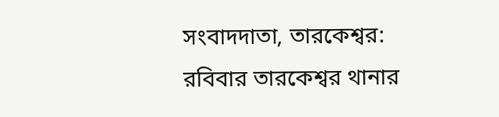সংবাদদাতা, তারকেশ্বর: রবিবার তারকেশ্বর থানার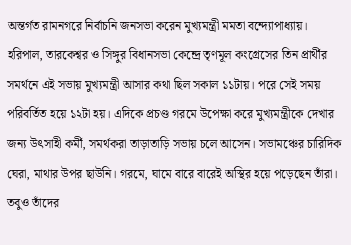অন্তর্গত রামনগরে নির্বাচনি জনসভা করেন মুখ্যমন্ত্রী মমতা বন্দ্যোপাধ্যায়। হরিপাল, তারকেশ্বর ও সিঙ্গুর বিধানসভা কেন্দ্রে তৃণমূল কংগ্রেসের তিন প্রার্থীর সমর্থনে এই সভায় মুখ্যমন্ত্রী আসার কথা ছিল সকাল ১১টায়। পরে সেই সময় পরিবর্তিত হয়ে ১২টা হয়। এদিকে প্রচণ্ড গরমে উপেক্ষা করে মুখ্যমন্ত্রীকে দেখার জন্য উৎসাহী কর্মী, সমর্থকরা তাড়াতাড়ি সভায় চলে আসেন। সভামঞ্চের চারিদিক ঘেরা, মাথার উপর ছাউনি। গরমে, ঘামে বারে বারেই অস্থির হয়ে পড়েছেন তাঁরা। তবুও তাঁদের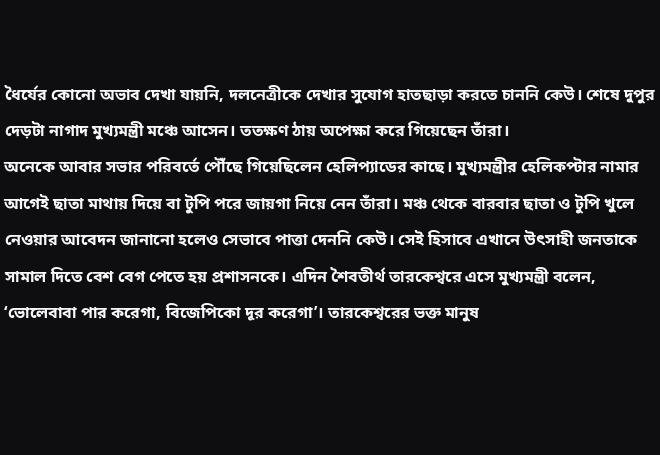ধৈর্যের কোনো অভাব দেখা যায়নি, দলনেত্রীকে দেখার সুযোগ হাতছাড়া করতে চাননি কেউ। শেষে দুপুর দেড়টা নাগাদ মুখ্যমন্ত্রী মঞ্চে আসেন। ততক্ষণ ঠায় অপেক্ষা করে গিয়েছেন তাঁরা।
অনেকে আবার সভার পরিবর্তে পৌঁছে গিয়েছিলেন হেলিপ্যাডের কাছে। মুখ্যমন্ত্রীর হেলিকপ্টার নামার আগেই ছাতা মাথায় দিয়ে বা টুপি পরে জায়গা নিয়ে নেন তাঁরা। মঞ্চ থেকে বারবার ছাতা ও টুপি খুলে নেওয়ার আবেদন জানানো হলেও সেভাবে পাত্তা দেননি কেউ। সেই হিসাবে এখানে উৎসাহী জনতাকে সামাল দিতে বেশ বেগ পেতে হয় প্রশাসনকে। এদিন শৈবতীর্থ তারকেশ্বরে এসে মুখ্যমন্ত্রী বলেন, ‘ভোলেবাবা পার করেগা, বিজেপিকো দূর করেগা’। তারকেশ্বরের ভক্ত মানুষ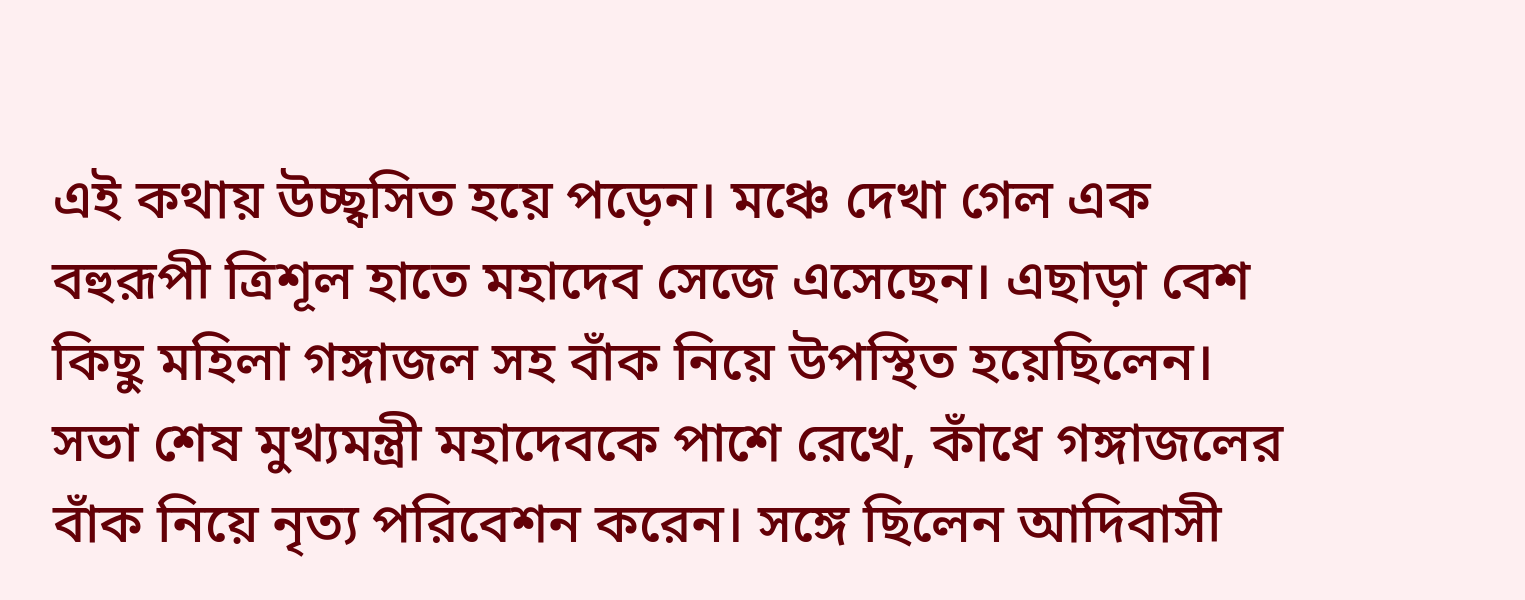এই কথায় উচ্ছ্বসিত হয়ে পড়েন। মঞ্চে দেখা গেল এক বহুরূপী ত্রিশূল হাতে মহাদেব সেজে এসেছেন। এছাড়া বেশ কিছু মহিলা গঙ্গাজল সহ বাঁক নিয়ে উপস্থিত হয়েছিলেন। সভা শেষ মুখ্যমন্ত্রী মহাদেবকে পাশে রেখে, কাঁধে গঙ্গাজলের বাঁক নিয়ে নৃত্য পরিবেশন করেন। সঙ্গে ছিলেন আদিবাসী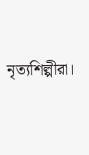নৃত্যশিল্পীরা।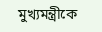মুখ্যমন্ত্রীকে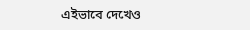এইভাবে দেখেও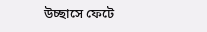উচ্ছাসে ফেটে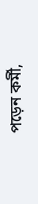পড়েন কর্মী,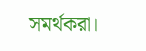সমর্থকরা।